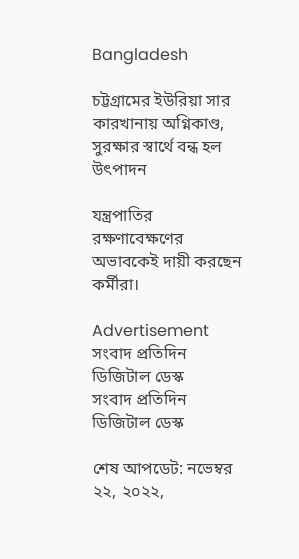Bangladesh

চট্টগ্রামের ইউরিয়া সার কারখানায় অগ্নিকাণ্ড, সুরক্ষার স্বার্থে বন্ধ হল উৎপাদন

যন্ত্রপাতির রক্ষণাবেক্ষণের অভাবকেই দায়ী করছেন কর্মীরা।

Advertisement
সংবাদ প্রতিদিন ডিজিটাল ডেস্ক
সংবাদ প্রতিদিন ডিজিটাল ডেস্ক

শেষ আপডেট: নভেম্বর ২২, ২০২২,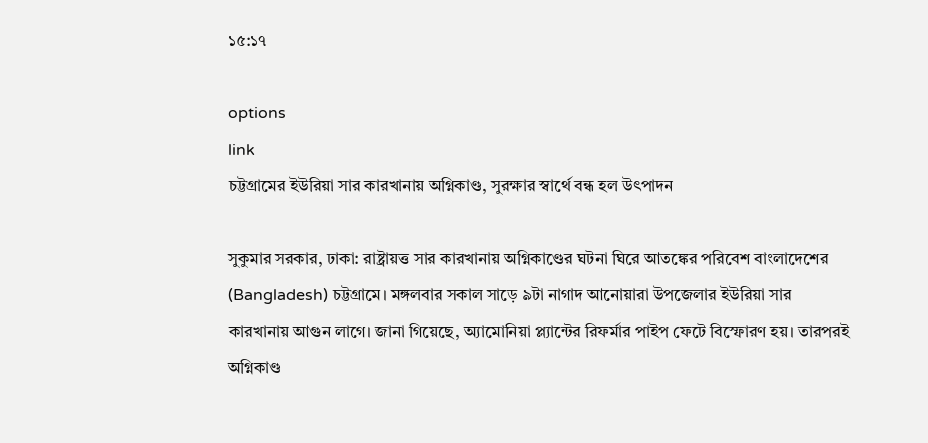১৫:১৭

options
link
চট্টগ্রামের ইউরিয়া সার কারখানায় অগ্নিকাণ্ড, সুরক্ষার স্বার্থে বন্ধ হল উৎপাদন

সুকুমার সরকার, ঢাকা: রাষ্ট্রায়ত্ত সার কারখানায় অগ্নিকাণ্ডের ঘটনা ঘিরে আতঙ্কের পরিবেশ বাংলাদেশের (Bangladesh) চট্টগ্রামে। মঙ্গলবার সকাল সাড়ে ৯টা নাগাদ আনোয়ারা উপজেলার ইউরিয়া সার কারখানায় আগুন লাগে। জানা গিয়েছে, অ্যামোনিয়া প্ল্যান্টের রিফর্মার পাইপ ফেটে বিস্ফোরণ হয়। তারপরই অগ্নিকাণ্ড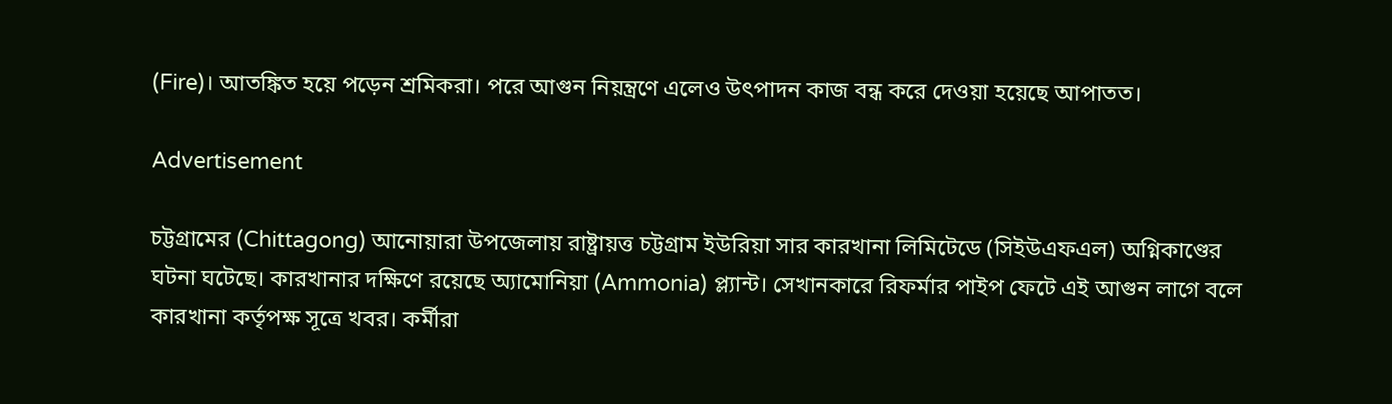(Fire)। আতঙ্কিত হয়ে পড়েন শ্রমিকরা। পরে আগুন নিয়ন্ত্রণে এলেও উৎপাদন কাজ বন্ধ করে দেওয়া হয়েছে আপাতত।

Advertisement

চট্টগ্রামের (Chittagong) আনোয়ারা উপজেলায় রাষ্ট্রায়ত্ত চট্টগ্রাম ইউরিয়া সার কারখানা লিমিটেডে (সিইউএফএল) অগ্নিকাণ্ডের ঘটনা ঘটেছে। কারখানার দক্ষিণে রয়েছে অ্যামোনিয়া (Ammonia) প্ল্যান্ট। সেখানকারে রিফর্মার পাইপ ফেটে এই আগুন লাগে বলে কারখানা কর্তৃপক্ষ সূত্রে খবর। কর্মীরা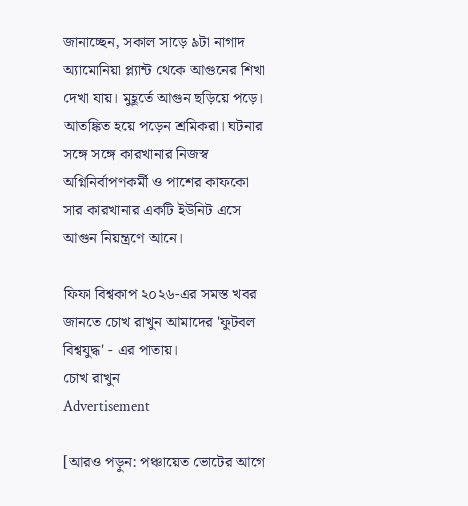জানাচ্ছেন, সকাল সাড়ে ৯টা নাগাদ অ্যামোনিয়া প্ল্যান্ট থেকে আগুনের শিখা দেখা যায়। মুহূর্তে আগুন ছড়িয়ে পড়ে। আতঙ্কিত হয়ে পড়েন শ্রমিকরা। ঘটনার সঙ্গে সঙ্গে কারখানার নিজস্ব অগ্নিনির্বাপণকর্মী ও পাশের কাফকো সার কারখানার একটি ইউনিট এসে আগুন নিয়ন্ত্রণে আনে।

ফিফা বিশ্বকাপ ২০২৬-এর সমস্ত খবর জানতে চোখ রাখুন আমাদের 'ফুটবল বিশ্বযুদ্ধ' - এর পাতায়।
চোখ রাখুন
Advertisement

[আরও পড়ুন: পঞ্চায়েত ভোটের আগে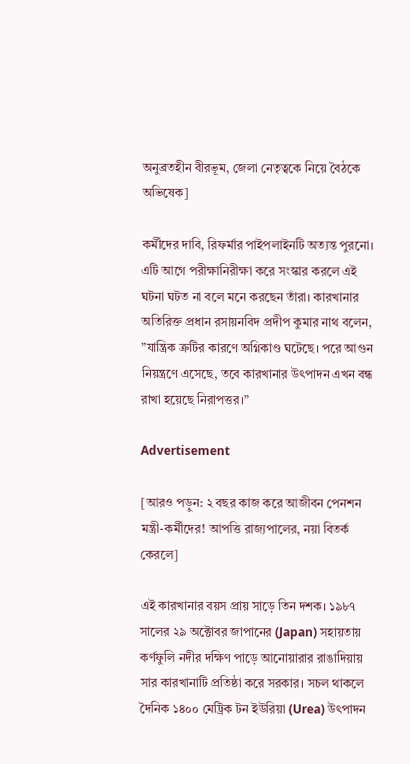অনুব্রতহীন বীরভূম, জেলা নেতৃত্বকে নিয়ে বৈঠকে অভিষেক]

কর্মীদের দাবি, রিফর্মার পাইপলাইনটি অত্যন্ত পুরনো। এটি আগে পরীক্ষানিরীক্ষা করে সংস্কার করলে এই ঘটনা ঘটত না বলে মনে করছেন তাঁরা। কারখানার অতিরিক্ত প্রধান রসায়নবিদ প্রদীপ কুমার নাথ বলেন, ”যান্ত্রিক ত্রুটির কারণে অগ্নিকাণ্ড ঘটেছে। পরে আগুন নিয়ন্ত্রণে এসেছে, তবে কারখানার উৎপাদন এখন বন্ধ রাখা হয়েছে নিরাপত্তর।”

Advertisement

[আরও পড়ুন: ২ বছর কাজ করে আজীবন পেনশন মন্ত্রী-কর্মীদের! আপত্তি রাজ্যপালের, নয়া বিতর্ক কেরলে]

এই কারখানার বয়স প্রায় সাড়ে তিন দশক। ১৯৮৭ সালের ২৯ অক্টোবর জাপানের (Japan) সহায়তায় কর্ণফুলি নদীর দক্ষিণ পাড়ে আনোয়ারার রাঙাদিয়ায় সার কারখানাটি প্রতিষ্ঠা করে সরকার। সচল থাকলে দৈনিক ১৪০০ মেট্রিক টন ইউরিয়া (Urea) উৎপাদন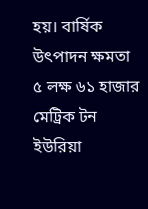হয়। বার্ষিক উৎপাদন ক্ষমতা ৫ লক্ষ ৬১ হাজার মেট্রিক টন ইউরিয়া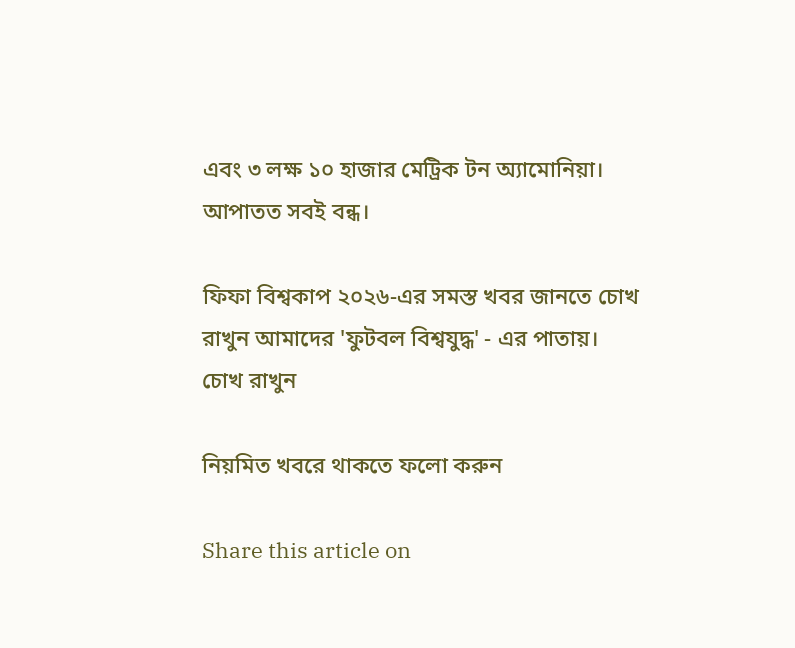এবং ৩ লক্ষ ১০ হাজার মেট্রিক টন অ্যামোনিয়া। আপাতত সবই বন্ধ।

ফিফা বিশ্বকাপ ২০২৬-এর সমস্ত খবর জানতে চোখ রাখুন আমাদের 'ফুটবল বিশ্বযুদ্ধ' - এর পাতায়।
চোখ রাখুন

নিয়মিত খবরে থাকতে ফলো করুন

Share this article on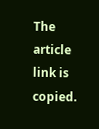The article link is copied.